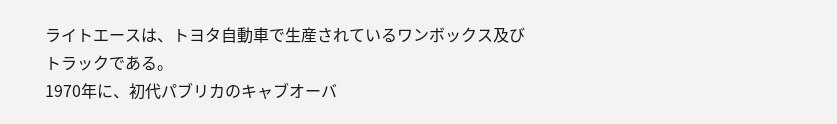ライトエースは、トヨタ自動車で生産されているワンボックス及び
トラックである。
1970年に、初代パブリカのキャブオーバ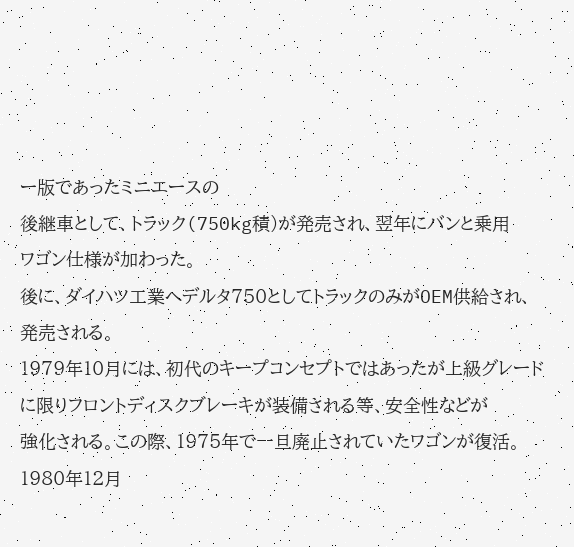ー版であったミニエースの
後継車として、トラック(750kg積)が発売され、翌年にバンと乗用
ワゴン仕様が加わった。
後に、ダイハツ工業へデルタ750としてトラックのみがOEM供給され、
発売される。
1979年10月には、初代のキープコンセプトではあったが上級グレード
に限りフロントディスクブレーキが装備される等、安全性などが
強化される。この際、1975年で一旦廃止されていたワゴンが復活。
1980年12月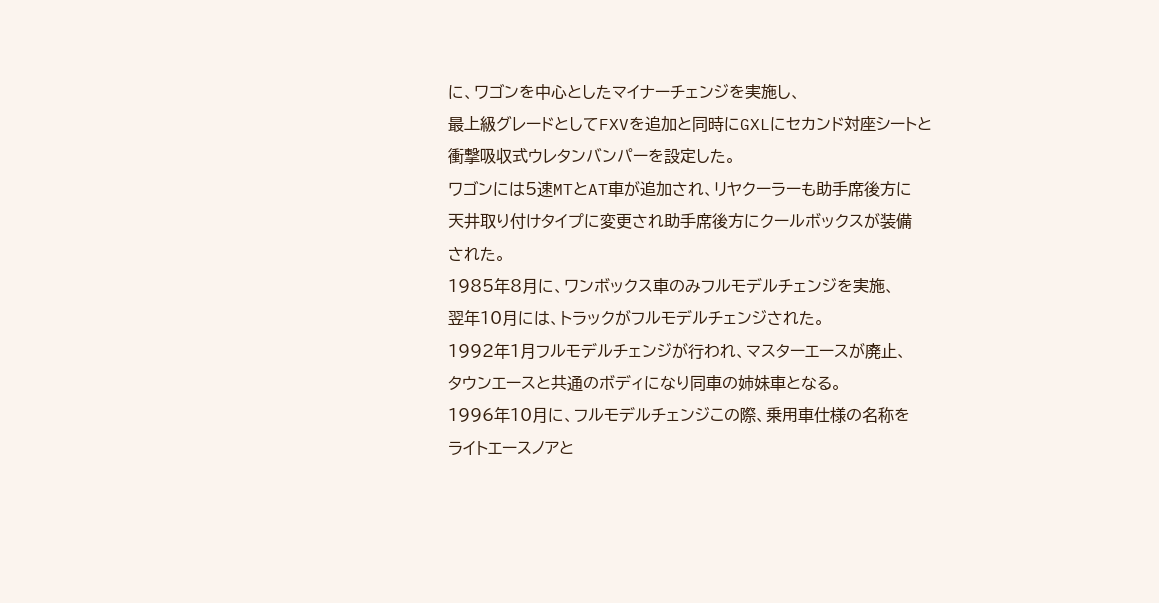に、ワゴンを中心としたマイナーチェンジを実施し、
最上級グレードとしてFXVを追加と同時にGXLにセカンド対座シートと
衝撃吸収式ウレタンバンパーを設定した。
ワゴンには5速MTとAT車が追加され、リヤクーラーも助手席後方に
天井取り付けタイプに変更され助手席後方にクールボックスが装備
された。
1985年8月に、ワンボックス車のみフルモデルチェンジを実施、
翌年10月には、トラックがフルモデルチェンジされた。
1992年1月フルモデルチェンジが行われ、マスターエースが廃止、
タウンエースと共通のボディになり同車の姉妹車となる。
1996年10月に、フルモデルチェンジこの際、乗用車仕様の名称を
ライトエースノアと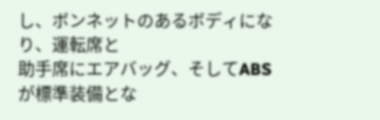し、ボンネットのあるボディになり、運転席と
助手席にエアバッグ、そしてABSが標準装備とな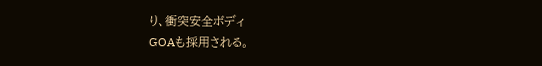り、衝突安全ボディ
GOAも採用される。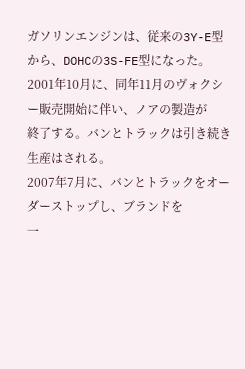ガソリンエンジンは、従来の3Y-E型から、DOHCの3S-FE型になった。
2001年10月に、同年11月のヴォクシー販売開始に伴い、ノアの製造が
終了する。バンとトラックは引き続き生産はされる。
2007年7月に、バンとトラックをオーダーストップし、ブランドを
一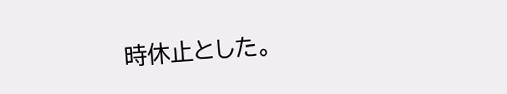時休止とした。